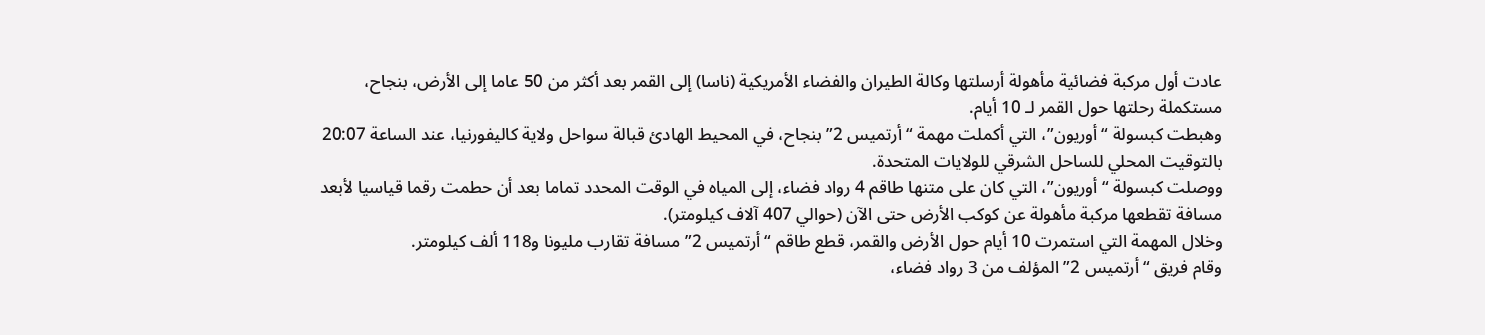عادت أول مركبة فضائية مأهولة أرسلتها وكالة الطيران والفضاء الأمريكية (ناسا) إلى القمر بعد أكثر من 50 عاما إلى الأرض، بنجاح، مستكملة رحلتها حول القمر لـ 10 أيام.
وهبطت كبسولة “أوريون”، التي أكملت مهمة “أرتميس 2” بنجاح، في المحيط الهادئ قبالة سواحل ولاية كاليفورنيا، عند الساعة 20:07 بالتوقيت المحلي للساحل الشرقي للولايات المتحدة.
ووصلت كبسولة “أوريون”، التي كان على متنها طاقم 4 رواد فضاء، إلى المياه في الوقت المحدد تماما بعد أن حطمت رقما قياسيا لأبعد مسافة تقطعها مركبة مأهولة عن كوكب الأرض حتى الآن (حوالي 407 آلاف كيلومتر).
وخلال المهمة التي استمرت 10 أيام حول الأرض والقمر، قطع طاقم “أرتميس 2” مسافة تقارب مليونا و118 ألف كيلومتر.
وقام فريق “أرتميس 2” المؤلف من 3 رواد فضاء،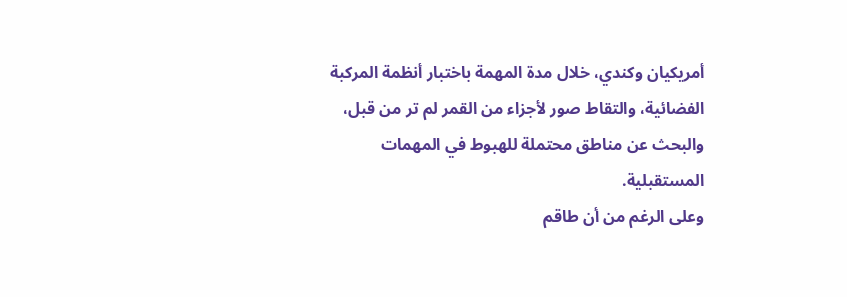أمريكيان وكندي، خلال مدة المهمة باختبار أنظمة المركبة الفضائية، والتقاط صور لأجزاء من القمر لم تر من قبل، والبحث عن مناطق محتملة للهبوط في المهمات المستقبلية.
وعلى الرغم من أن طاقم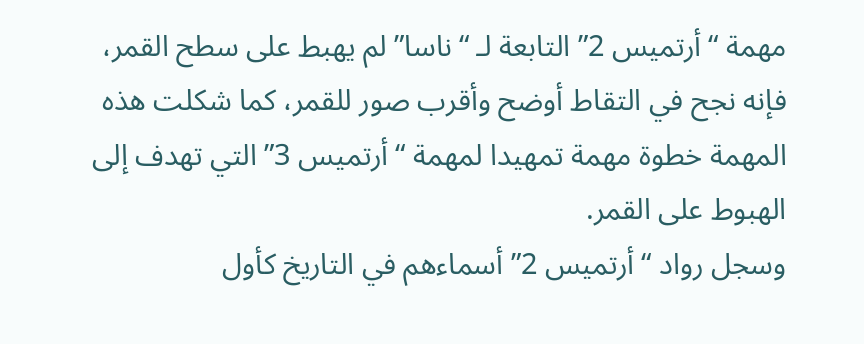مهمة “أرتميس 2” التابعة لـ “ناسا” لم يهبط على سطح القمر، فإنه نجح في التقاط أوضح وأقرب صور للقمر، كما شكلت هذه المهمة خطوة مهمة تمهيدا لمهمة “أرتميس 3” التي تهدف إلى الهبوط على القمر.
وسجل رواد “أرتميس 2” أسماءهم في التاريخ كأول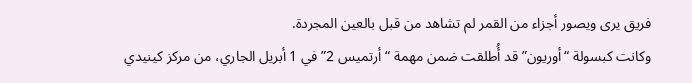فريق يرى ويصور أجزاء من القمر لم تشاهد من قبل بالعين المجردة.
وكانت كبسولة “أوريون” قد أُطلقت ضمن مهمة “أرتميس 2” في 1 أبريل الجاري، من مركز كينيدي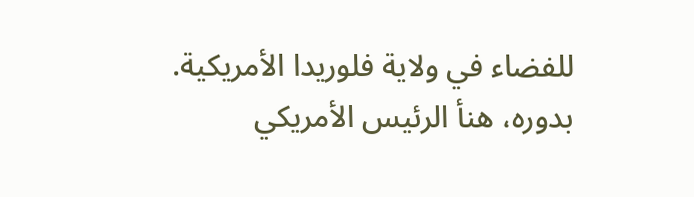للفضاء في ولاية فلوريدا الأمريكية.
بدوره، هنأ الرئيس الأمريكي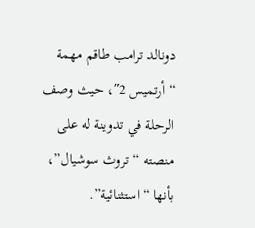دونالد ترامب طاقم مهمة “أرتميس 2″، حيث وصف الرحلة في تدوينة له على منصته “تروث سوشيال”، بأنها “استثنائية”.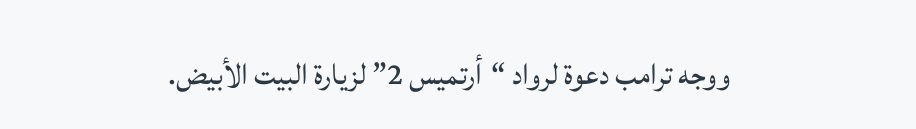ووجه ترامب دعوة لرواد “أرتميس 2” لزيارة البيت الأبيض.